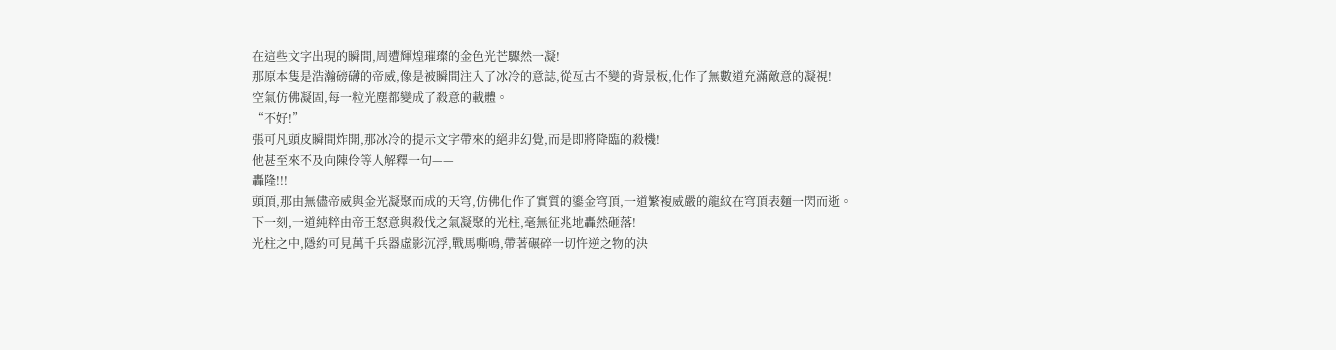在這些文字出現的瞬間,周遭輝煌璀璨的金色光芒驟然一凝!
那原本隻是浩瀚磅礴的帝威,像是被瞬間注入了冰冷的意誌,從亙古不變的背景板,化作了無數道充滿敵意的凝視!
空氣仿佛凝固,每一粒光塵都變成了殺意的載體。
“不好!”
張可凡頭皮瞬間炸開,那冰冷的提示文字帶來的絕非幻覺,而是即將降臨的殺機!
他甚至來不及向陳伶等人解釋一句——
轟隆!!!
頭頂,那由無儘帝威與金光凝聚而成的天穹,仿佛化作了實質的鎏金穹頂,一道繁複威嚴的龍紋在穹頂表麵一閃而逝。
下一刻,一道純粹由帝王怒意與殺伐之氣凝聚的光柱,毫無征兆地轟然砸落!
光柱之中,隱約可見萬千兵器虛影沉浮,戰馬嘶鳴,帶著碾碎一切忤逆之物的決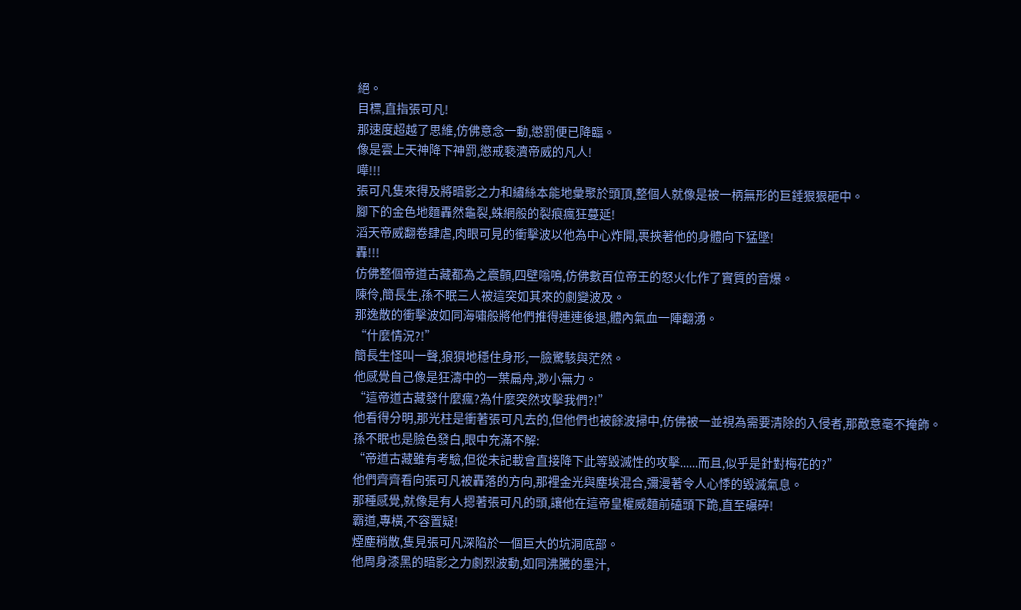絕。
目標,直指張可凡!
那速度超越了思維,仿佛意念一動,懲罰便已降臨。
像是雲上天神降下神罰,懲戒褻瀆帝威的凡人!
嘩!!!
張可凡隻來得及將暗影之力和繡絲本能地彙聚於頭頂,整個人就像是被一柄無形的巨錘狠狠砸中。
腳下的金色地麵轟然龜裂,蛛網般的裂痕瘋狂蔓延!
滔天帝威翻卷肆虐,肉眼可見的衝擊波以他為中心炸開,裹挾著他的身體向下猛墜!
轟!!!
仿佛整個帝道古藏都為之震顫,四壁嗡鳴,仿佛數百位帝王的怒火化作了實質的音爆。
陳伶,簡長生,孫不眠三人被這突如其來的劇變波及。
那逸散的衝擊波如同海嘯般將他們推得連連後退,體內氣血一陣翻湧。
“什麼情況?!”
簡長生怪叫一聲,狼狽地穩住身形,一臉驚駭與茫然。
他感覺自己像是狂濤中的一葉扁舟,渺小無力。
“這帝道古藏發什麼瘋?為什麼突然攻擊我們?!”
他看得分明,那光柱是衝著張可凡去的,但他們也被餘波掃中,仿佛被一並視為需要清除的入侵者,那敵意毫不掩飾。
孫不眠也是臉色發白,眼中充滿不解:
“帝道古藏雖有考驗,但從未記載會直接降下此等毀滅性的攻擊......而且,似乎是針對梅花的?”
他們齊齊看向張可凡被轟落的方向,那裡金光與塵埃混合,彌漫著令人心悸的毀滅氣息。
那種感覺,就像是有人摁著張可凡的頭,讓他在這帝皇權威麵前磕頭下跪,直至碾碎!
霸道,專橫,不容置疑!
煙塵稍散,隻見張可凡深陷於一個巨大的坑洞底部。
他周身漆黑的暗影之力劇烈波動,如同沸騰的墨汁,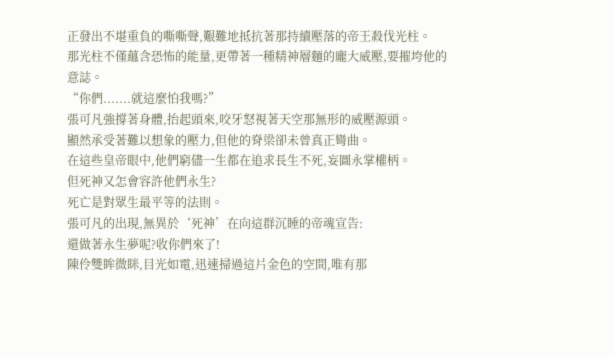正發出不堪重負的嘶嘶聲,艱難地抵抗著那持續壓落的帝王殺伐光柱。
那光柱不僅蘊含恐怖的能量,更帶著一種精神層麵的龐大威壓,要摧垮他的意誌。
“你們.......就這麼怕我嗎?”
張可凡強撐著身體,抬起頭來,咬牙怒視著天空那無形的威壓源頭。
顯然承受著難以想象的壓力,但他的脊梁卻未曾真正彎曲。
在這些皇帝眼中,他們窮儘一生都在追求長生不死,妄圖永掌權柄。
但死神又怎會容許他們永生?
死亡是對眾生最平等的法則。
張可凡的出現,無異於‘死神’在向這群沉睡的帝魂宣告:
還做著永生夢呢?收你們來了!
陳伶雙眸微眯,目光如電,迅速掃過這片金色的空間,唯有那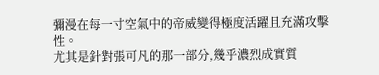彌漫在每一寸空氣中的帝威變得極度活躍且充滿攻擊性。
尤其是針對張可凡的那一部分,幾乎濃烈成實質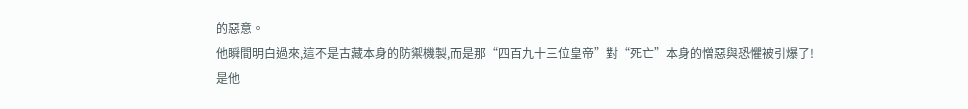的惡意。
他瞬間明白過來,這不是古藏本身的防禦機製,而是那“四百九十三位皇帝”對“死亡”本身的憎惡與恐懼被引爆了!
是他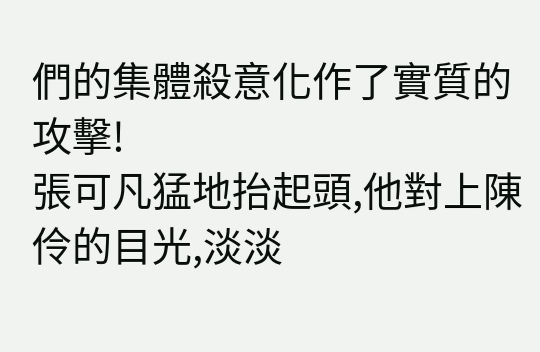們的集體殺意化作了實質的攻擊!
張可凡猛地抬起頭,他對上陳伶的目光,淡淡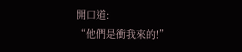開口道:
“他們是衝我來的!”